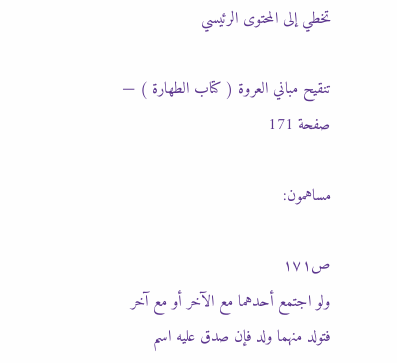تخطي إلى المحتوى الرئيسي

تنقيح مباني العروة ( كتاب الطهارة ) — صفحة 171

مساهمون:

ص١٧١
ولو اجتمع أحدهما مع الآخر أو مع آخر فتولد منهما ولد فإن صدق عليه اسم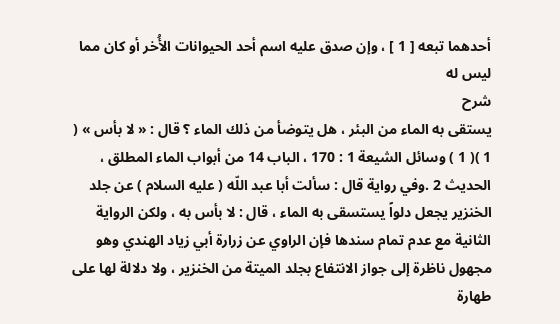أحدهما تبعه [ 1 ] ، وإن صدق عليه اسم أحد الحيوانات الأُخر أو كان مما ليس له
شرح
يستقى به الماء من البئر ، هل يتوضأ من ذلك الماء ؟ قال : « لا بأس » ( 1 )( 1 ) وسائل الشيعة 1 : 170 ، الباب 14 من أبواب الماء المطلق ، الحديث 2 .وفي رواية قال : سألت أبا عبد اللّه ( عليه السلام ) عن جلد الخنزير يجعل دلواً يستسقى به الماء ، قال : لا بأس به ، ولكن الرواية الثانية مع عدم تمام سندها فإن الراوي عن زرارة أبي زياد الهندي وهو مجهول ناظرة إلى جواز الانتفاع بجلد الميتة من الخنزير ، ولا دلالة لها على طهارة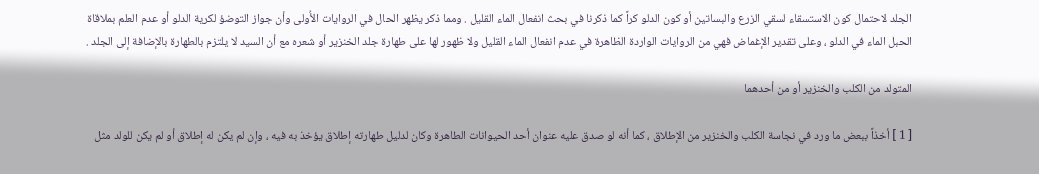الجلد لاحتمال كون الاستسقاء لسقي الزرع والبساتين أو كون الدلو كراً كما ذكرنا في بحث انفعال الماء القليل . ومما ذكر يظهر الحال في الروايات الأُولى وأن جواز التوضؤ لكرية الدلو أو عدم العلم بملاقاة الحبل الماء في الدلو ، وعلى تقدير الإغماض فهي من الروايات الواردة الظاهرة في عدم انفعال الماء القليل ولا ظهور لها على طهارة جلد الخنزير أو شعره مع أن السيد لا يلتزم بالطهارة بالإضافة إلى الجلد .

المتولد من الكلب والخنزير أو من أحدهما

[ 1 ] أخذاً ببعض ما ورد في نجاسة الكلب والخنزير من الإطلاق ، كما أنه لو صدق عليه عنوان أحد الحيوانات الطاهرة وكان لدليل طهارته إطلاق يؤخذ به فيه ، وإن لم يكن له إطلاق أو لم يكن للولد مثل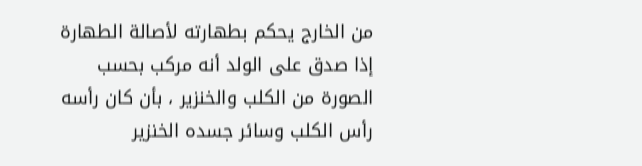من الخارج يحكم بطهارته لأصالة الطهارة إذا صدق على الولد أنه مركب بحسب الصورة من الكلب والخنزير ، بأن كان رأسه رأس الكلب وسائر جسده الخنزير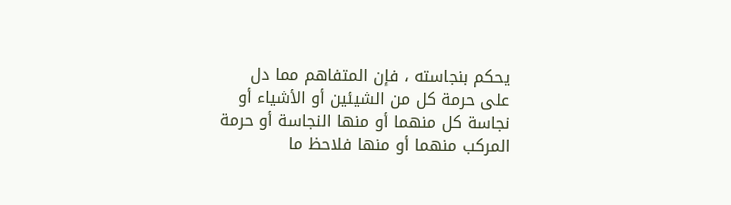يحكم بنجاسته ، فإن المتفاهم مما دل على حرمة كل من الشيئين أو الأشياء أو نجاسة كل منهما أو منها النجاسة أو حرمة المركب منهما أو منها فلاحظ ما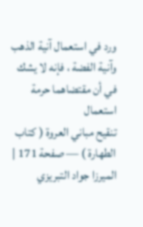ورد في استعمال آنية الذهب وآنية الفضة ، فإنه لا يشك في أن مقتضاهما حرمة استعمال
تنقيح مباني العروة ( كتاب الطهارة ) — صفحة 171 | الميرزا جواد التبريزي